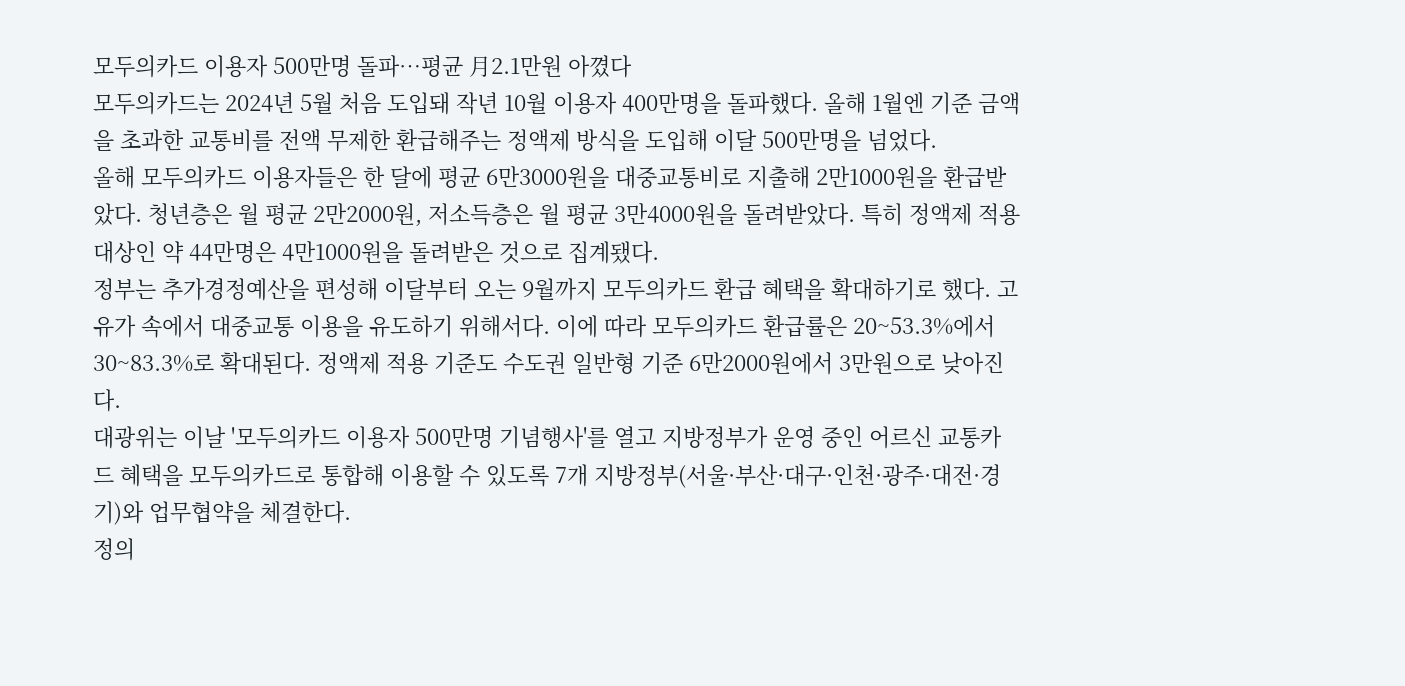모두의카드 이용자 500만명 돌파…평균 月2.1만원 아꼈다
모두의카드는 2024년 5월 처음 도입돼 작년 10월 이용자 400만명을 돌파했다. 올해 1월엔 기준 금액을 초과한 교통비를 전액 무제한 환급해주는 정액제 방식을 도입해 이달 500만명을 넘었다.
올해 모두의카드 이용자들은 한 달에 평균 6만3000원을 대중교통비로 지출해 2만1000원을 환급받았다. 청년층은 월 평균 2만2000원, 저소득층은 월 평균 3만4000원을 돌려받았다. 특히 정액제 적용 대상인 약 44만명은 4만1000원을 돌려받은 것으로 집계됐다.
정부는 추가경정예산을 편성해 이달부터 오는 9월까지 모두의카드 환급 혜택을 확대하기로 했다. 고유가 속에서 대중교통 이용을 유도하기 위해서다. 이에 따라 모두의카드 환급률은 20~53.3%에서 30~83.3%로 확대된다. 정액제 적용 기준도 수도권 일반형 기준 6만2000원에서 3만원으로 낮아진다.
대광위는 이날 '모두의카드 이용자 500만명 기념행사'를 열고 지방정부가 운영 중인 어르신 교통카드 혜택을 모두의카드로 통합해 이용할 수 있도록 7개 지방정부(서울·부산·대구·인천·광주·대전·경기)와 업무협약을 체결한다.
정의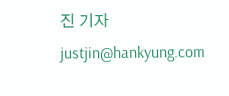진 기자 justjin@hankyung.com